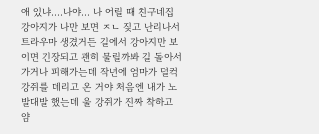애 있냐....나야... 나 어릴 때 친구네집 강아지가 나만 보면 ㅈㄴ 짖고 난리나서 트라우마 생겼거든 길에서 강아지만 보이면 긴장되고 괜히 물릴까봐 길 돌아서 가거나 피해가는데 작년에 엄마가 덜컥 강쥐를 데리고 온 거야 처음엔 내가 노발대발 했는데 울 강쥐가 진짜 착하고 얌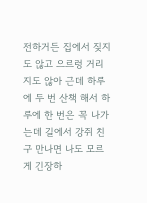전하거든 집에서 짖지도 않고 으르렁 거리지도 않아 근데 하루에 두 번 산책 해서 하루에 한 번은 꼭 나가는데 길에서 강쥐 친구 만나면 나도 모르게 긴장하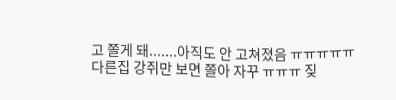고 쫄게 돼.......아직도 안 고쳐졌음 ㅠㅠㅠㅠㅠ 다른집 강쥐만 보면 쫄아 자꾸 ㅠㅠㅠ 짖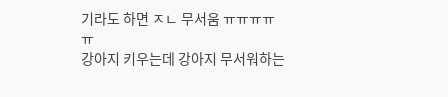기라도 하면 ㅈㄴ 무서움 ㅠㅠㅠㅠㅠ
강아지 키우는데 강아지 무서워하는